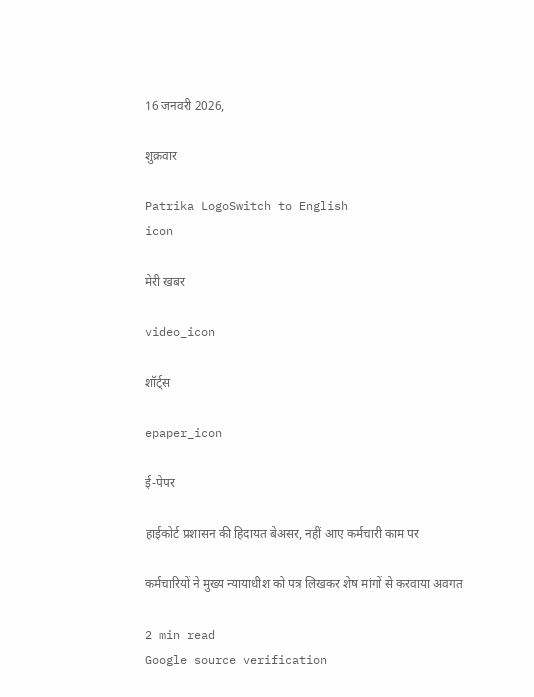16 जनवरी 2026,

शुक्रवार

Patrika LogoSwitch to English
icon

मेरी खबर

video_icon

शॉर्ट्स

epaper_icon

ई-पेपर

हाईकोर्ट प्रशासन की हिदायत बेअसर, नहीं आए कर्मचारी काम पर

कर्मचारियों ने मुख्य न्यायाधीश को पत्र लिखकर शेष मांगों से करवाया अवगत

2 min read
Google source verification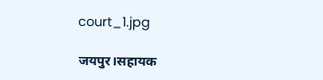court_1.jpg

जयपुर।सहायक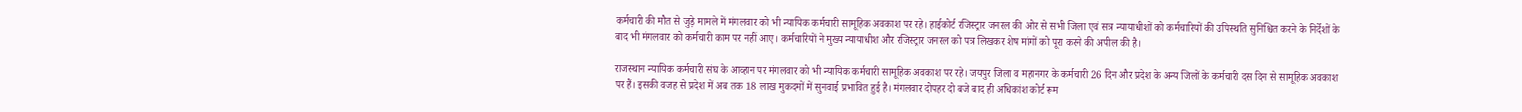कर्मचारी की मौत से जुड़े मामले में मंगलवार को भी न्यायिक कर्मचारी सामूहिक अवकाश पर रहे। हाईकोर्ट रजिस्ट्रार जनरल की ओर से सभी जिला एवं सत्र न्यायाधीशों को कर्मचारियों की उपिस्थति सुनिश्चित करने के निर्देशों के बाद भी मंगलवार को कर्मचारी काम पर नहीं आए। कर्मचारियों ने मुख्य न्यायाधीश और रजिस्ट्रार जनरल को पत्र लिखकर शेष मांगों को पूरा करने की अपील की है।

राजस्थान न्यायिक कर्मचारी संघ के आव्हान पर मंगलवार को भी न्यायिक कर्मचारी सामूहिक अवकाश पर रहे। जयपुर जिला व महानगर के कर्मचारी 26 दिन और प्रदेश के अन्य जिलों के कर्मचारी दस दिन से सामूहिक अवकाश पर हैं। इसकी वजह से प्रदेश में अब तक 18 लाख मुकदमों में सुनवाई प्रभावित हुई है। मंगलवार दोपहर दो बजे बाद ही अधिकांश कोर्ट रूम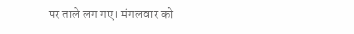पर ताले लग गए। मंगलवार को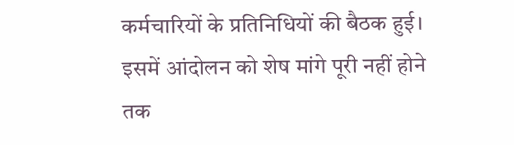कर्मचारियों के प्रतिनिधियों की बैठक हुई। इसमें आंदोलन को शेष मांगे पूरी नहीं होने तक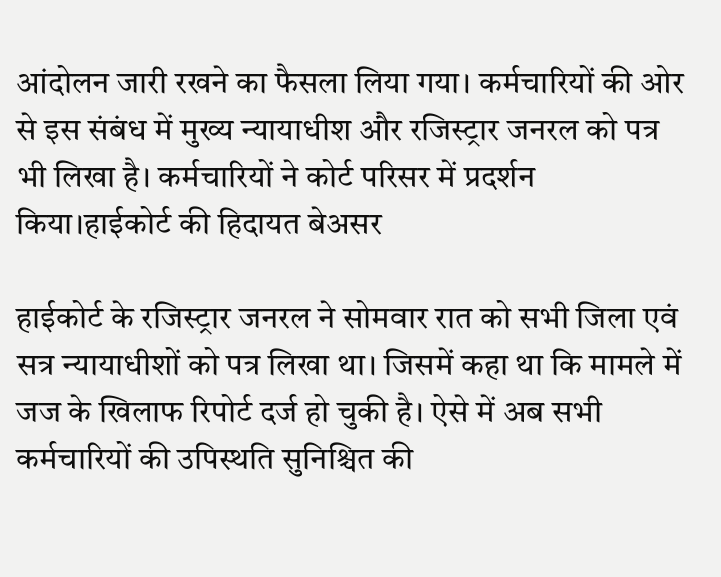आंदोलन जारी रखने का फैसला लिया गया। कर्मचारियों की ओर से इस संबंध में मुख्य न्यायाधीश और रजिस्ट्रार जनरल को पत्र भी लिखा है। कर्मचारियों ने कोर्ट परिसर में प्रदर्शन किया।हाईकोर्ट की हिदायत बेअसर

हाईकोर्ट के रजिस्ट्रार जनरल ने सोमवार रात को सभी जिला एवं सत्र न्यायाधीशों को पत्र लिखा था। जिसमें कहा था कि मामले में जज के खिलाफ रिपोर्ट दर्ज हो चुकी है। ऐसे में अब सभी कर्मचारियों की उपिस्थति सुनिश्चित की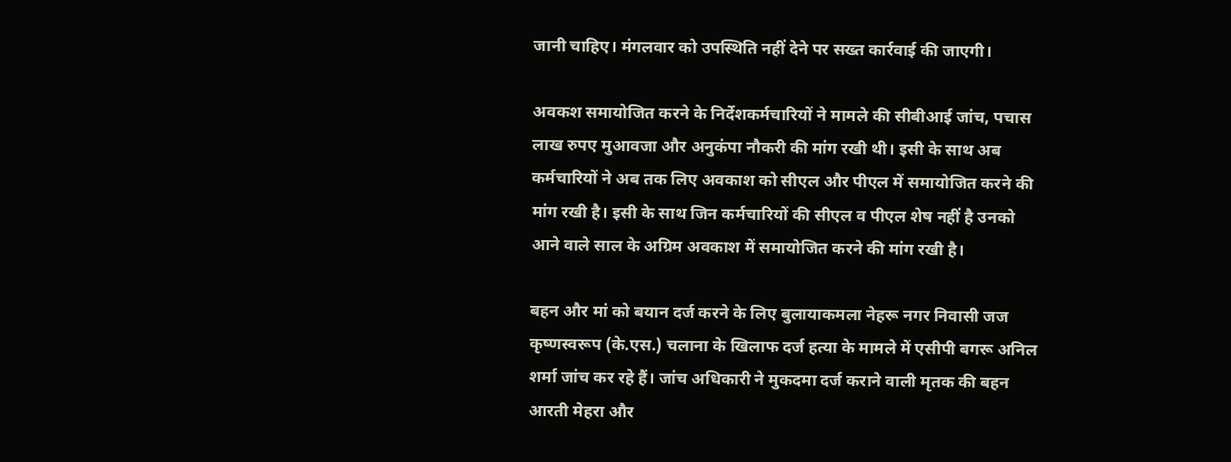जानी चाहिए। मंगलवार को उपस्थिति नहीं देने पर सख्त कार्रवाई की जाएगी।

अवकश समायोजित करने के निर्देशकर्मचारियों ने मामले की सीबीआई जांच, पचास लाख रुपए मुआवजा और अनुकंपा नौकरी की मांग रखी थी। इसी के साथ अब कर्मचारियों ने अब तक लिए अवकाश को सीएल और पीएल में समायोजित करने की मांग रखी है। इसी के साथ जिन कर्मचारियों की सीएल व पीएल शेष नहीं है उनको आने वाले साल के अग्रिम अवकाश में समायोजित करने की मांग रखी है।

बहन और मां को बयान दर्ज करने के लिए बुलायाकमला नेहरू नगर निवासी जज कृष्णस्वरूप (के.एस.) चलाना के खिलाफ दर्ज हत्या के मामले में एसीपी बगरू अनिल शर्मा जांच कर रहे हैं। जांच अधिकारी ने मुकदमा दर्ज कराने वाली मृतक की बहन आरती मेहरा और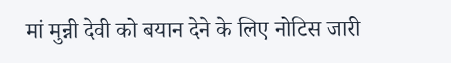मां मुन्नी देवी को बयान देने के लिए नोटिस जारी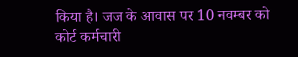किया है। जज के आवास पर 10 नवम्बर को कोर्ट कर्मचारी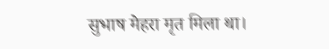सुभाष मेहरा मृत मिला था।